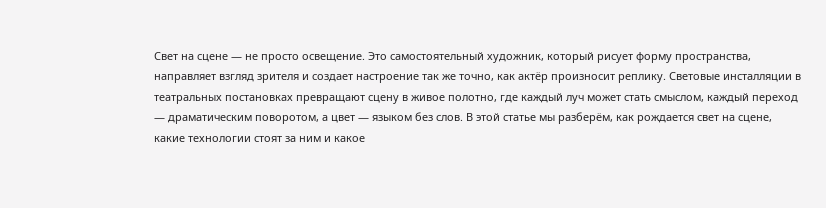Свет на сцене — не просто освещение. Это самостоятельный художник, который рисует форму пространства, направляет взгляд зрителя и создает настроение так же точно, как актёр произносит реплику. Световые инсталляции в театральных постановках превращают сцену в живое полотно, где каждый луч может стать смыслом, каждый переход — драматическим поворотом, а цвет — языком без слов. В этой статье мы разберём, как рождается свет на сцене, какие технологии стоят за ним и какое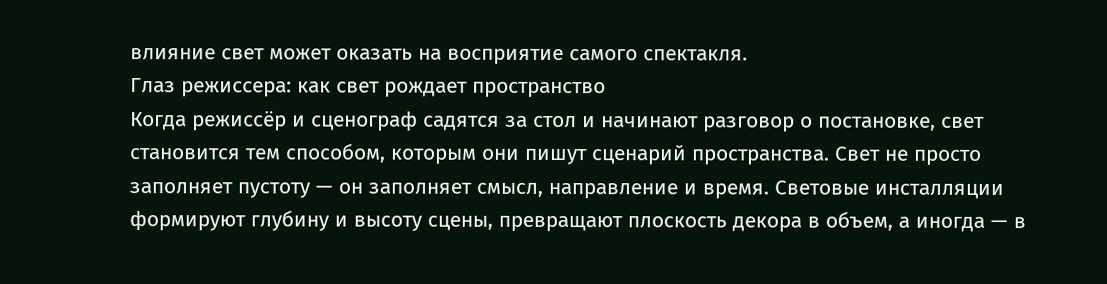влияние свет может оказать на восприятие самого спектакля.
Глаз режиссера: как свет рождает пространство
Когда режиссёр и сценограф садятся за стол и начинают разговор о постановке, свет становится тем способом, которым они пишут сценарий пространства. Свет не просто заполняет пустоту — он заполняет смысл, направление и время. Световые инсталляции формируют глубину и высоту сцены, превращают плоскость декора в объем, а иногда — в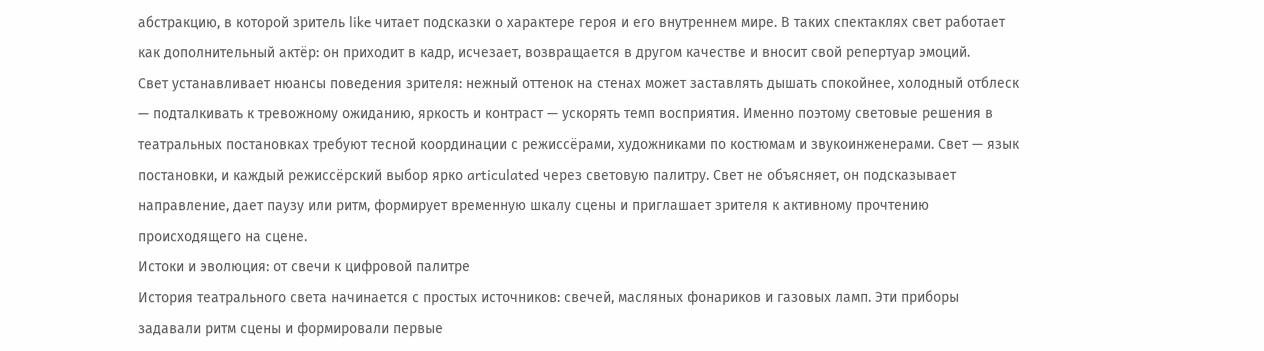абстракцию, в которой зритель like читает подсказки о характере героя и его внутреннем мире. В таких спектаклях свет работает как дополнительный актёр: он приходит в кадр, исчезает, возвращается в другом качестве и вносит свой репертуар эмоций.
Свет устанавливает нюансы поведения зрителя: нежный оттенок на стенах может заставлять дышать спокойнее, холодный отблеск — подталкивать к тревожному ожиданию, яркость и контраст — ускорять темп восприятия. Именно поэтому световые решения в театральных постановках требуют тесной координации с режиссёрами, художниками по костюмам и звукоинженерами. Свет — язык постановки, и каждый режиссёрский выбор ярко articulated через световую палитру. Свет не объясняет, он подсказывает направление, дает паузу или ритм, формирует временную шкалу сцены и приглашает зрителя к активному прочтению происходящего на сцене.
Истоки и эволюция: от свечи к цифровой палитре
История театрального света начинается с простых источников: свечей, масляных фонариков и газовых ламп. Эти приборы задавали ритм сцены и формировали первые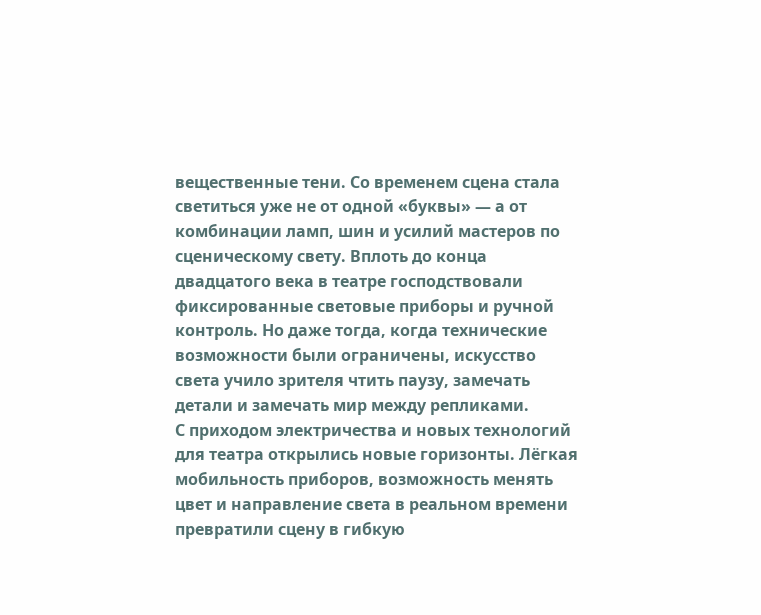вещественные тени. Со временем сцена стала светиться уже не от одной «буквы» — а от комбинации ламп, шин и усилий мастеров по сценическому свету. Вплоть до конца двадцатого века в театре господствовали фиксированные световые приборы и ручной контроль. Но даже тогда, когда технические возможности были ограничены, искусство света учило зрителя чтить паузу, замечать детали и замечать мир между репликами.
С приходом электричества и новых технологий для театра открылись новые горизонты. Лёгкая мобильность приборов, возможность менять цвет и направление света в реальном времени превратили сцену в гибкую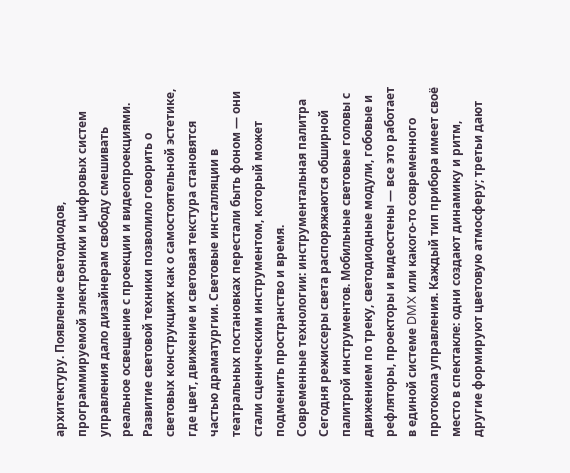архитектуру. Появление светодиодов, программируемой электроники и цифровых систем управления дало дизайнерам свободу смешивать реальное освещение с проекции и видеопроекциями. Развитие световой техники позволило говорить о световых конструкциях как о самостоятельной эстетике, где цвет, движение и световая текстура становятся частью драматургии. Световые инсталляции в театральных постановках перестали быть фоном — они стали сценическим инструментом, который может подменить пространство и время.
Современные технологии: инструментальная палитра
Сегодня режиссеры света распоряжаются обширной палитрой инструментов. Мобильные световые головы с движением по треку, светодиодные модули, гобовые и рефляторы, проекторы и видеостены — все это работает в единой системе DMX или какого-то современного протокола управления. Каждый тип прибора имеет своё место в спектакле: одни создают динамику и ритм, другие формируют цветовую атмосферу; третьи дают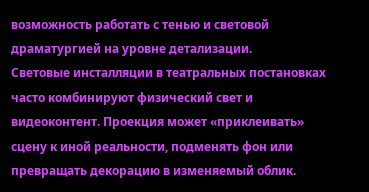возможность работать с тенью и световой драматургией на уровне детализации.
Световые инсталляции в театральных постановках часто комбинируют физический свет и видеоконтент. Проекция может «приклеивать» сцену к иной реальности, подменять фон или превращать декорацию в изменяемый облик.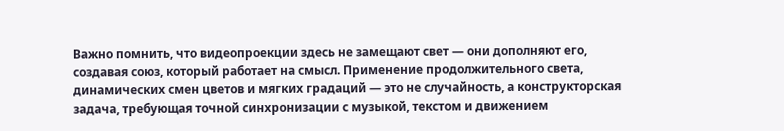Важно помнить, что видеопроекции здесь не замещают свет — они дополняют его, создавая союз, который работает на смысл. Применение продолжительного света, динамических смен цветов и мягких градаций — это не случайность, а конструкторская задача, требующая точной синхронизации с музыкой, текстом и движением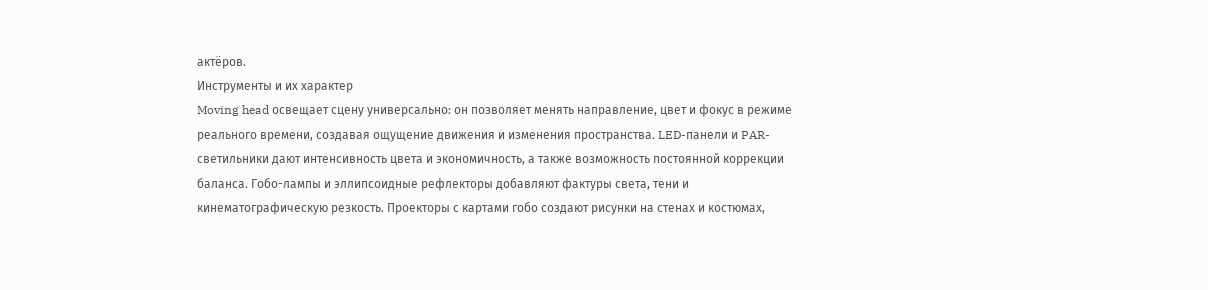актёров.
Инструменты и их характер
Moving head освещает сцену универсально: он позволяет менять направление, цвет и фокус в режиме реального времени, создавая ощущение движения и изменения пространства. LED-панели и PAR-светильники дают интенсивность цвета и экономичность, а также возможность постоянной коррекции баланса. Гобо-лампы и эллипсоидные рефлекторы добавляют фактуры света, тени и кинематографическую резкость. Проекторы с картами гобо создают рисунки на стенах и костюмах,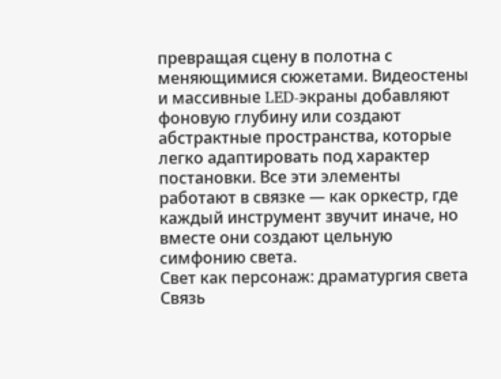превращая сцену в полотна с меняющимися сюжетами. Видеостены и массивные LED-экраны добавляют фоновую глубину или создают абстрактные пространства, которые легко адаптировать под характер постановки. Все эти элементы работают в связке — как оркестр, где каждый инструмент звучит иначе, но вместе они создают цельную симфонию света.
Свет как персонаж: драматургия света
Связь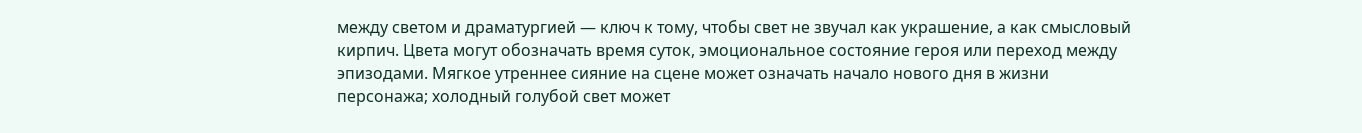между светом и драматургией — ключ к тому, чтобы свет не звучал как украшение, а как смысловый кирпич. Цвета могут обозначать время суток, эмоциональное состояние героя или переход между эпизодами. Мягкое утреннее сияние на сцене может означать начало нового дня в жизни персонажа; холодный голубой свет может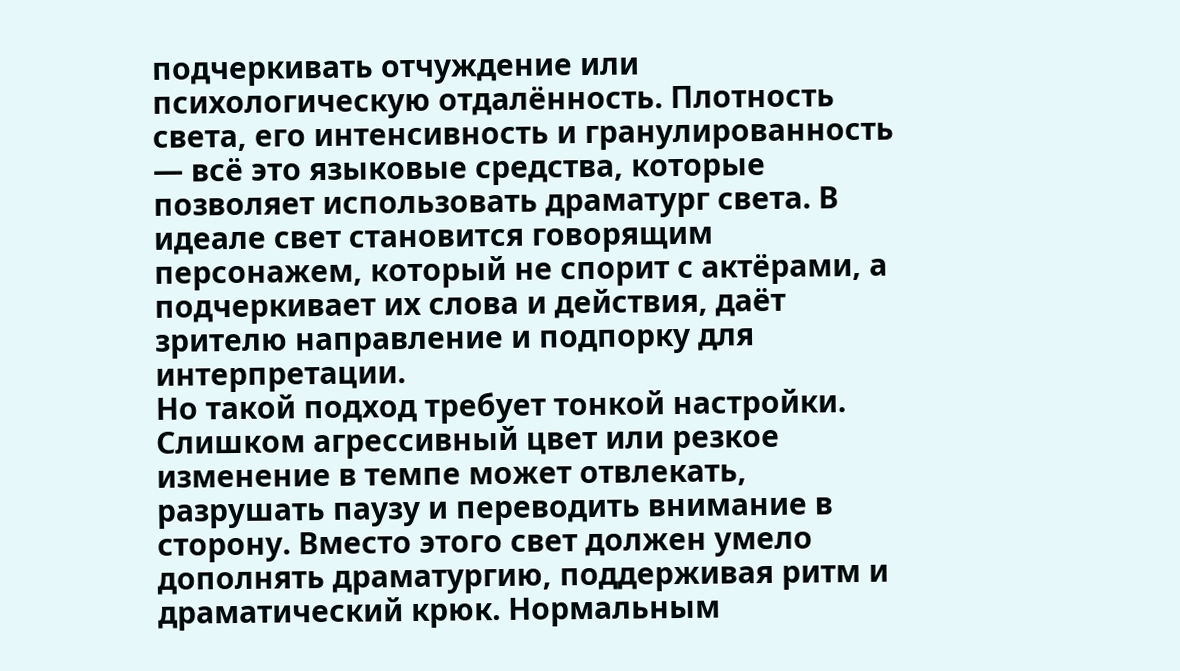подчеркивать отчуждение или психологическую отдалённость. Плотность света, его интенсивность и гранулированность — всё это языковые средства, которые позволяет использовать драматург света. В идеале свет становится говорящим персонажем, который не спорит с актёрами, а подчеркивает их слова и действия, даёт зрителю направление и подпорку для интерпретации.
Но такой подход требует тонкой настройки. Слишком агрессивный цвет или резкое изменение в темпе может отвлекать, разрушать паузу и переводить внимание в сторону. Вместо этого свет должен умело дополнять драматургию, поддерживая ритм и драматический крюк. Нормальным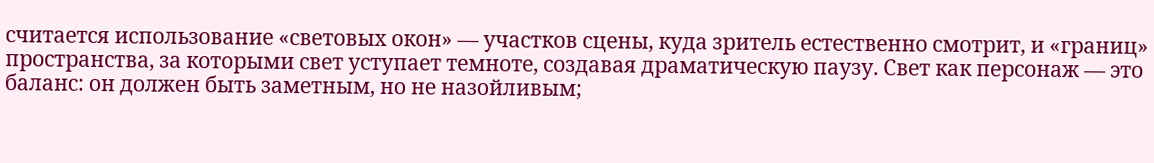считается использование «световых окон» — участков сцены, куда зритель естественно смотрит, и «границ» пространства, за которыми свет уступает темноте, создавая драматическую паузу. Свет как персонаж — это баланс: он должен быть заметным, но не назойливым;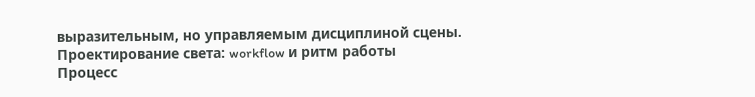выразительным, но управляемым дисциплиной сцены.
Проектирование света: workflow и ритм работы
Процесс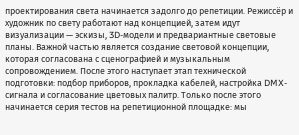проектирования света начинается задолго до репетиции. Режиссёр и художник по свету работают над концепцией, затем идут визуализации — эскизы, 3D-модели и предвариантные световые планы. Важной частью является создание световой концепции, которая согласована с сценографией и музыкальным сопровождением. После этого наступает этап технической подготовки: подбор приборов, прокладка кабелей, настройка DMX-сигнала и согласование цветовых палитр. Только после этого начинается серия тестов на репетиционной площадке: мы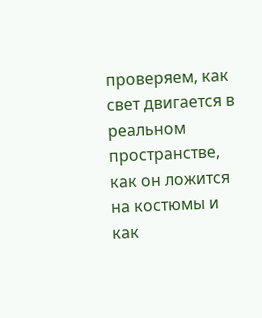проверяем, как свет двигается в реальном пространстве, как он ложится на костюмы и как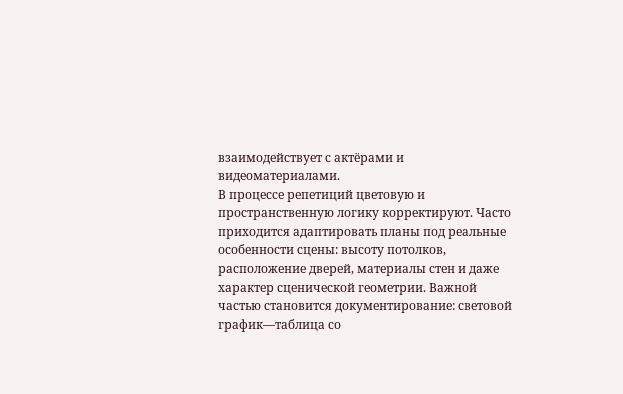взаимодействует с актёрами и видеоматериалами.
В процессе репетиций цветовую и пространственную логику корректируют. Часто приходится адаптировать планы под реальные особенности сцены: высоту потолков, расположение дверей, материалы стен и даже характер сценической геометрии. Важной частью становится документирование: световой график—таблица со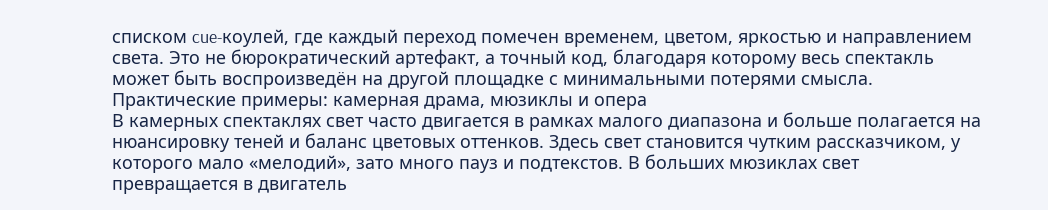списком cue-коулей, где каждый переход помечен временем, цветом, яркостью и направлением света. Это не бюрократический артефакт, а точный код, благодаря которому весь спектакль может быть воспроизведён на другой площадке с минимальными потерями смысла.
Практические примеры: камерная драма, мюзиклы и опера
В камерных спектаклях свет часто двигается в рамках малого диапазона и больше полагается на нюансировку теней и баланс цветовых оттенков. Здесь свет становится чутким рассказчиком, у которого мало «мелодий», зато много пауз и подтекстов. В больших мюзиклах свет превращается в двигатель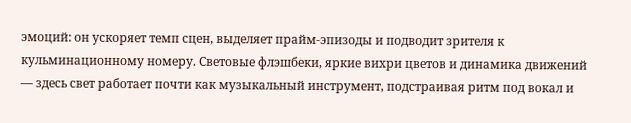эмоций: он ускоряет темп сцен, выделяет прайм-эпизоды и подводит зрителя к кульминационному номеру. Световые флэшбеки, яркие вихри цветов и динамика движений — здесь свет работает почти как музыкальный инструмент, подстраивая ритм под вокал и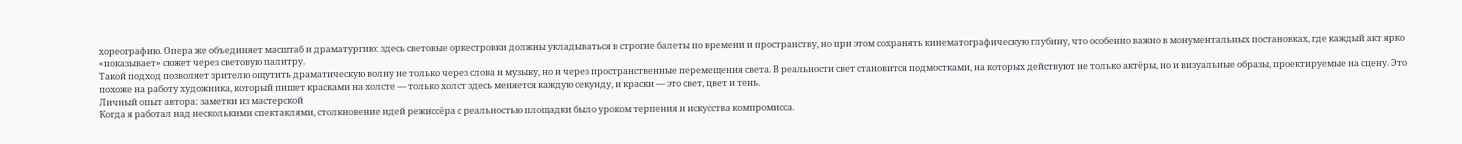хореографию. Опера же объединяет масштаб и драматургию: здесь световые оркестровки должны укладываться в строгие балеты по времени и пространству, но при этом сохранять кинематографическую глубину, что особенно важно в монументальных постановках, где каждый акт ярко «показывает» сюжет через световую палитру.
Такой подход позволяет зрителю ощутить драматическую волну не только через слова и музыку, но и через пространственные перемещения света. В реальности свет становится подмостками, на которых действуют не только актёры, но и визуальные образы, проектируемые на сцену. Это похоже на работу художника, который пишет красками на холсте — только холст здесь меняется каждую секунду, и краски — это свет, цвет и тень.
Личный опыт автора: заметки из мастерской
Когда я работал над несколькими спектаклями, столкновение идей режиссёра с реальностью площадки было уроком терпения и искусства компромисса.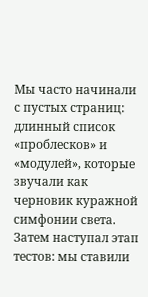Мы часто начинали с пустых страниц: длинный список «проблесков» и «модулей», которые звучали как черновик куражной симфонии света. Затем наступал этап тестов: мы ставили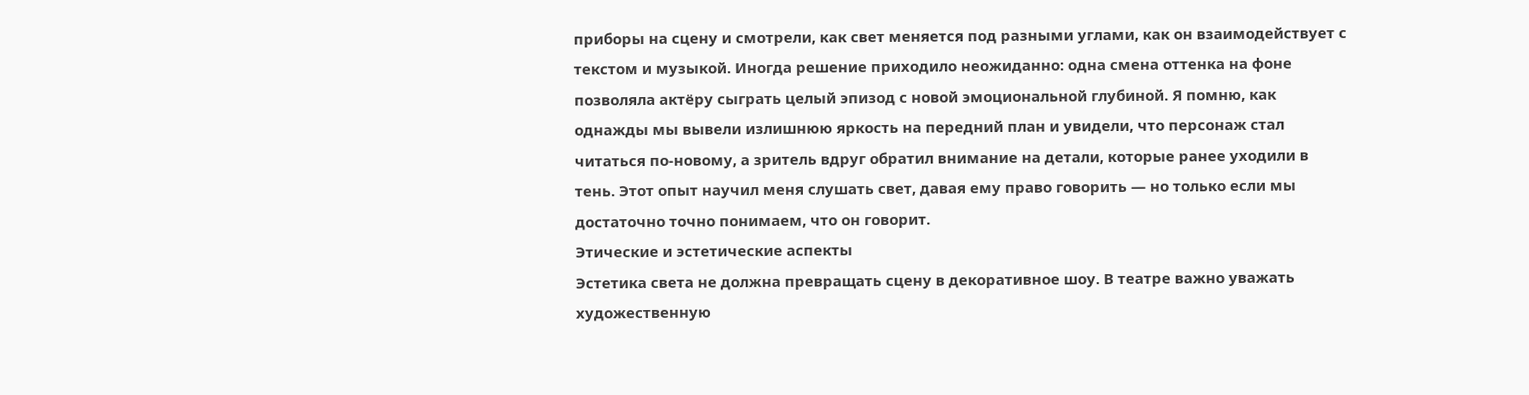приборы на сцену и смотрели, как свет меняется под разными углами, как он взаимодействует с текстом и музыкой. Иногда решение приходило неожиданно: одна смена оттенка на фоне позволяла актёру сыграть целый эпизод с новой эмоциональной глубиной. Я помню, как однажды мы вывели излишнюю яркость на передний план и увидели, что персонаж стал читаться по-новому, а зритель вдруг обратил внимание на детали, которые ранее уходили в тень. Этот опыт научил меня слушать свет, давая ему право говорить — но только если мы достаточно точно понимаем, что он говорит.
Этические и эстетические аспекты
Эстетика света не должна превращать сцену в декоративное шоу. В театре важно уважать художественную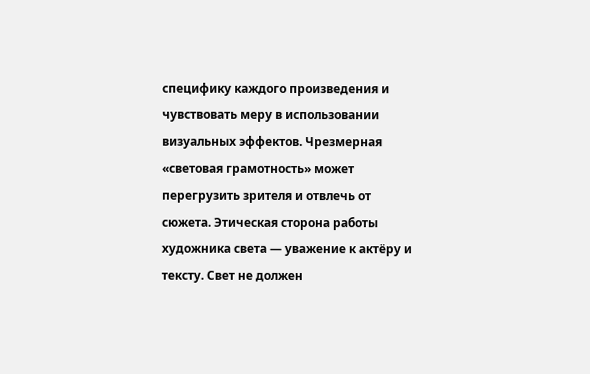специфику каждого произведения и чувствовать меру в использовании визуальных эффектов. Чрезмерная «световая грамотность» может перегрузить зрителя и отвлечь от сюжета. Этическая сторона работы художника света — уважение к актёру и тексту. Свет не должен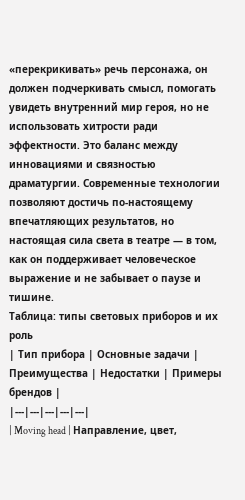«перекрикивать» речь персонажа, он должен подчеркивать смысл, помогать увидеть внутренний мир героя, но не использовать хитрости ради эффектности. Это баланс между инновациями и связностью драматургии. Современные технологии позволяют достичь по-настоящему впечатляющих результатов, но настоящая сила света в театре — в том, как он поддерживает человеческое выражение и не забывает о паузе и тишине.
Таблица: типы световых приборов и их роль
| Тип прибора | Основные задачи | Преимущества | Недостатки | Примеры брендов |
|---|---|---|---|---|
| Moving head | Направление, цвет,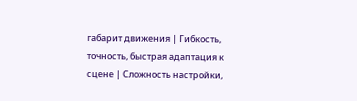габарит движения | Гибкость, точность, быстрая адаптация к сцене | Сложность настройки,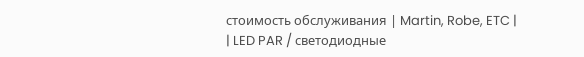стоимость обслуживания | Martin, Robe, ETC |
| LED PAR / светодиодные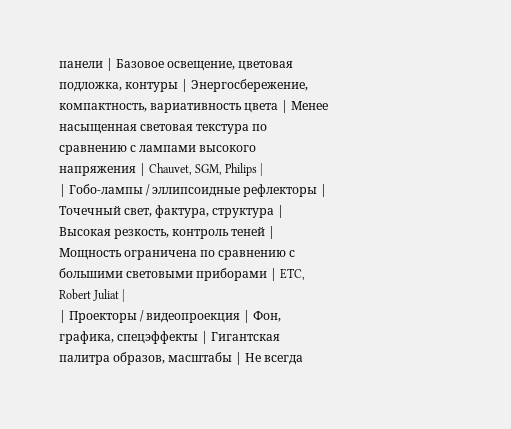панели | Базовое освещение, цветовая подложка, контуры | Энергосбережение, компактность, вариативность цвета | Менее насыщенная световая текстура по сравнению с лампами высокого напряжения | Chauvet, SGM, Philips |
| Гобо-лампы / эллипсоидные рефлекторы | Точечный свет, фактура, структура | Высокая резкость, контроль теней | Мощность ограничена по сравнению с большими световыми приборами | ETC, Robert Juliat |
| Проекторы / видеопроекция | Фон, графика, спецэффекты | Гигантская палитра образов, масштабы | Не всегда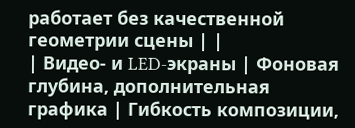работает без качественной геометрии сцены | |
| Видео- и LED-экраны | Фоновая глубина, дополнительная графика | Гибкость композиции,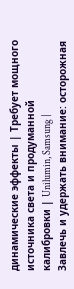динамические эффекты | Требует мощного источника света и продуманной калибровки | Unilumin, Samsung |
Завлечь и удержать внимание: осторожная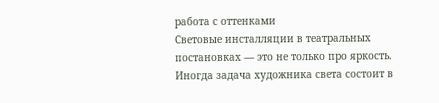работа с оттенками
Световые инсталляции в театральных постановках — это не только про яркость. Иногда задача художника света состоит в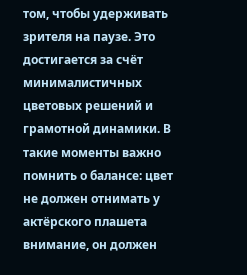том, чтобы удерживать зрителя на паузе. Это достигается за счёт минималистичных цветовых решений и грамотной динамики. В такие моменты важно помнить о балансе: цвет не должен отнимать у актёрского плашета внимание, он должен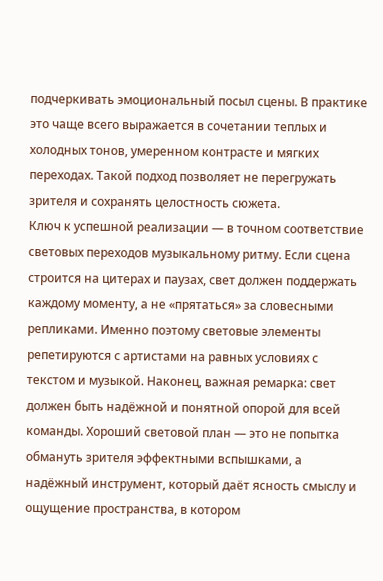подчеркивать эмоциональный посыл сцены. В практике это чаще всего выражается в сочетании теплых и холодных тонов, умеренном контрасте и мягких переходах. Такой подход позволяет не перегружать зрителя и сохранять целостность сюжета.
Ключ к успешной реализации — в точном соответствие световых переходов музыкальному ритму. Если сцена строится на цитерах и паузах, свет должен поддержать каждому моменту, а не «прятаться» за словесными репликами. Именно поэтому световые элементы репетируются с артистами на равных условиях с текстом и музыкой. Наконец, важная ремарка: свет должен быть надёжной и понятной опорой для всей команды. Хороший световой план — это не попытка обмануть зрителя эффектными вспышками, а надёжный инструмент, который даёт ясность смыслу и ощущение пространства, в котором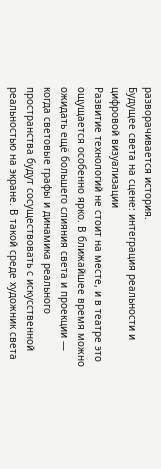разворачивается история.
Будущее света на сцене: интеграция реальности и цифровой визуализации
Развитие технологий не стоит на месте, и в театре это ощущается особенно ярко. В ближайшее время можно ожидать ещё большего слияния света и проекции — когда световые графы и динамика реального пространства будут сосуществовать с искусственной реальностью на экране. В такой среде художник света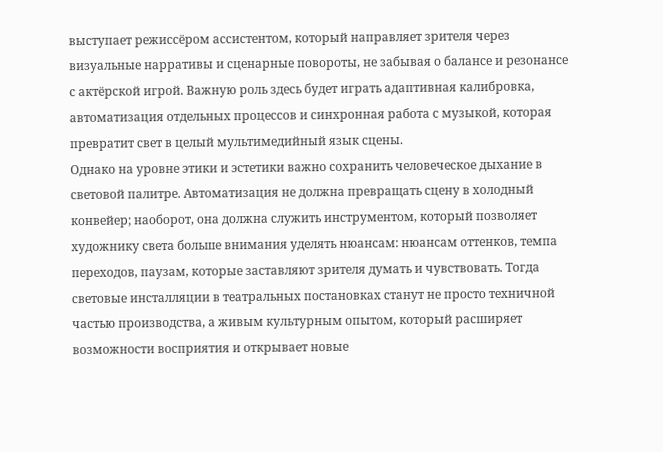выступает режиссёром ассистентом, который направляет зрителя через визуальные нарративы и сценарные повороты, не забывая о балансе и резонансе с актёрской игрой. Важную роль здесь будет играть адаптивная калибровка, автоматизация отдельных процессов и синхронная работа с музыкой, которая превратит свет в целый мультимедийный язык сцены.
Однако на уровне этики и эстетики важно сохранить человеческое дыхание в световой палитре. Автоматизация не должна превращать сцену в холодный конвейер; наоборот, она должна служить инструментом, который позволяет художнику света больше внимания уделять нюансам: нюансам оттенков, темпа переходов, паузам, которые заставляют зрителя думать и чувствовать. Тогда световые инсталляции в театральных постановках станут не просто техничной частью производства, а живым культурным опытом, который расширяет возможности восприятия и открывает новые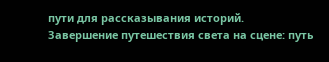пути для рассказывания историй.
Завершение путешествия света на сцене: путь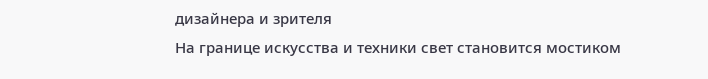дизайнера и зрителя
На границе искусства и техники свет становится мостиком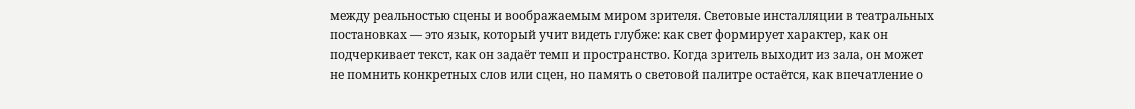между реальностью сцены и воображаемым миром зрителя. Световые инсталляции в театральных постановках — это язык, который учит видеть глубже: как свет формирует характер, как он подчеркивает текст, как он задаёт темп и пространство. Когда зритель выходит из зала, он может не помнить конкретных слов или сцен, но память о световой палитре остаётся, как впечатление о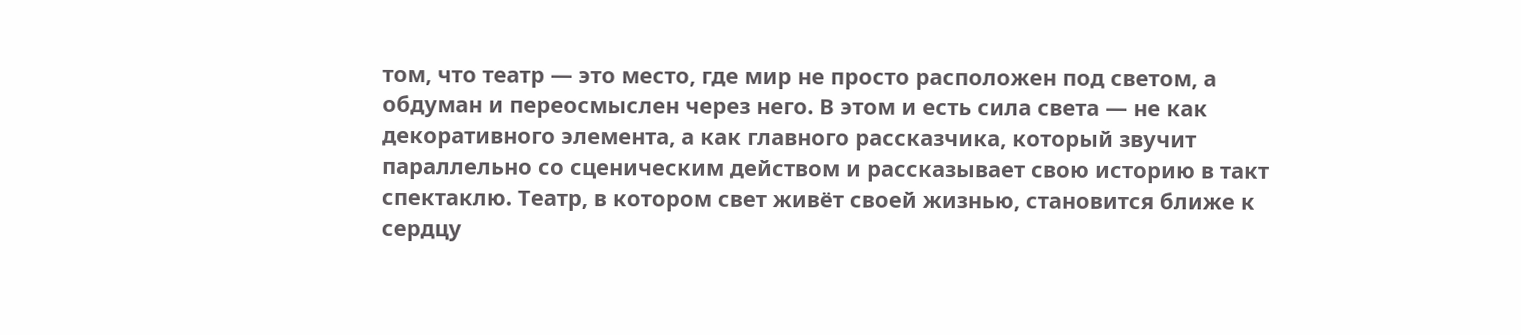том, что театр — это место, где мир не просто расположен под светом, а обдуман и переосмыслен через него. В этом и есть сила света — не как декоративного элемента, а как главного рассказчика, который звучит параллельно со сценическим действом и рассказывает свою историю в такт спектаклю. Театр, в котором свет живёт своей жизнью, становится ближе к сердцу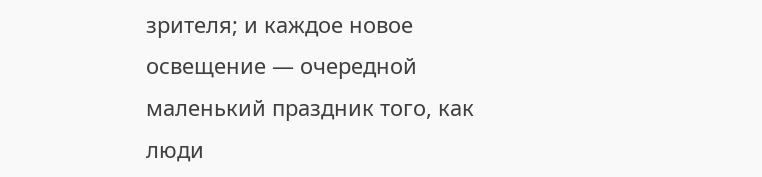зрителя; и каждое новое освещение — очередной маленький праздник того, как люди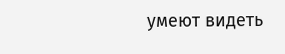умеют видеть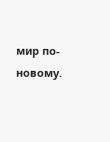мир по-новому.